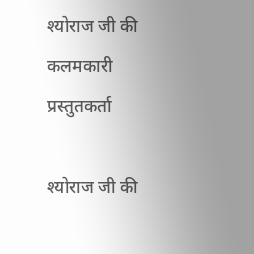श्योराज जी की कलमकारी
प्रस्तुतकर्ता

श्योराज जी की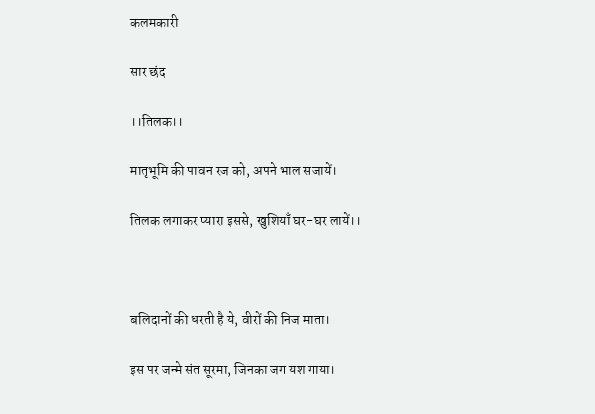कलमकारी

सार छंद

।।तिलक।।

मातृभूमि की पावन रज को, अपने भाल सजायें।

तिलक लगाकर प्यारा इससे, खुशियाँ घर-घर लायें।।



बलिदानों की धरती है ये, वीरों की निज माता।

इस पर जन्मे संत सूरमा, जिनका जग यश गाया।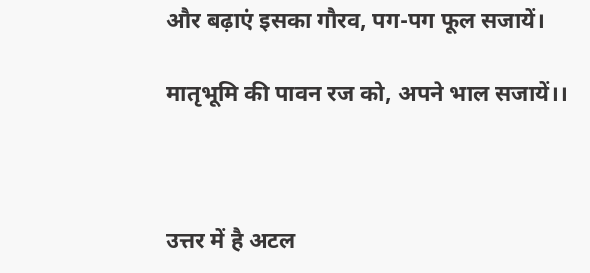और बढ़ाएं इसका गौरव, पग-पग फूल सजायें।

मातृभूमि की पावन रज को, अपने भाल सजायें।।



उत्तर में है अटल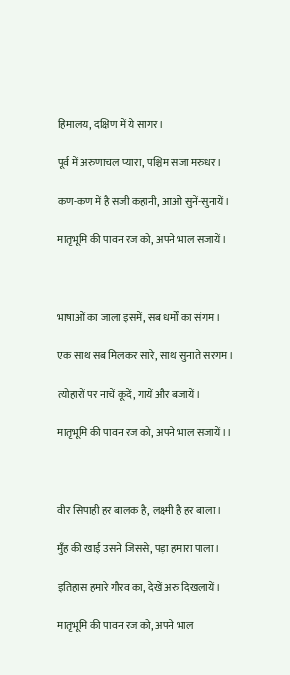हिमालय, दक्षिण में ये सागर।

पूर्व में अरुणाचल प्यारा, पश्चिम सजा मरुधर।

कण-कण में है सजी कहानी, आओ सुनें-सुनायें।

मातृभूमि की पावन रज को, अपने भाल सजायें।



भाषाओं का जाला इसमें, सब धर्मों का संगम।

एक साथ सब मिलकर सारे, साथ सुनाते सरगम।

त्योहारों पर नाचें कूदें, गायें और बजायें।

मातृभूमि की पावन रज को, अपने भाल सजायें।।



वीर सिपाही हर बालक है, लक्ष्मी है हर बाला।

मुँह की खाई उसने जिससे, पड़ा हमारा पाला।

इतिहास हमारे गौरव का, देखें अरु दिखलायें।

मातृभूमि की पावन रज को, अपने भाल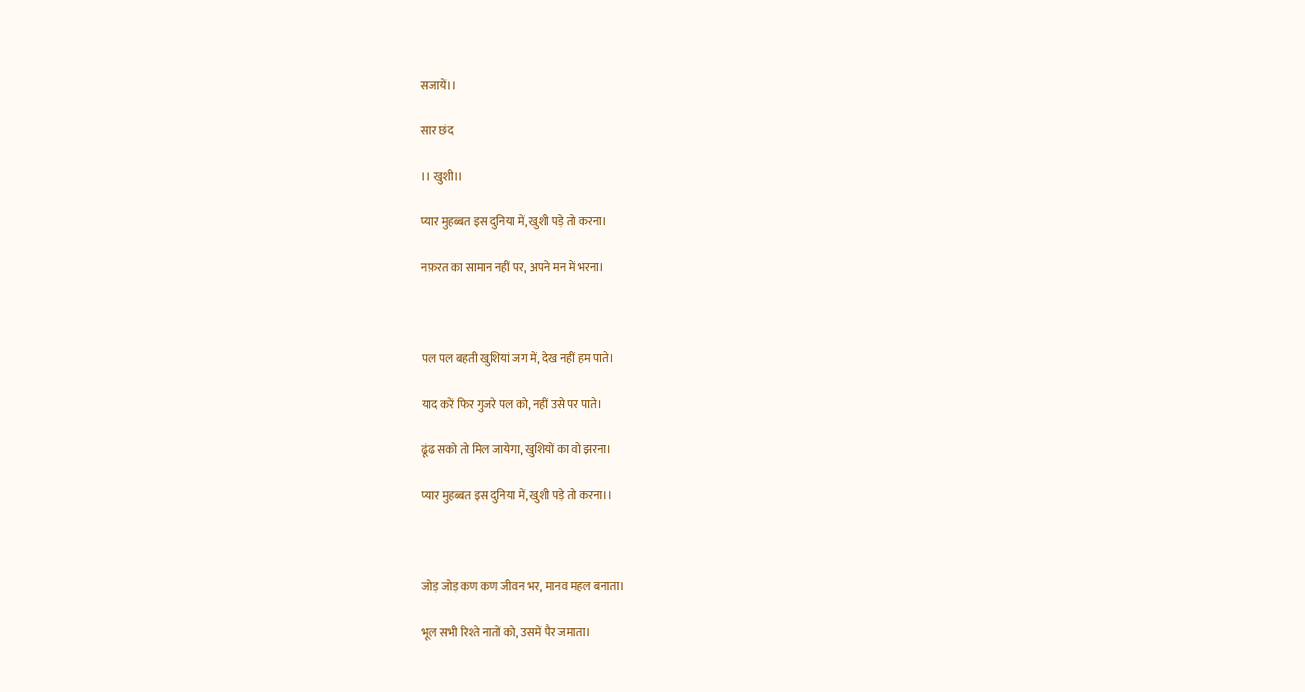सजायें।।

सार छंद

।। खुशी।।

प्यार मुहब्बत इस दुनिया में, खुशी पड़े तो करना।

नफ़रत का सामान नहीं पर, अपने मन में भरना।



पल पल बहती खुशियां जग में, देख नहीं हम पाते।

याद करें फिर गुजरे पल को, नहीं उसे पर पाते।

ढूंढ सको तो मिल जायेगा, खुशियों का वो झरना।

प्यार मुहब्बत इस दुनिया में, खुशी पड़े तो करना।।



जोड़ जोड़ कण कण जीवन भर, मानव महल बनाता।

भूल सभी रिश्ते नातों को, उसमें पैर जमाता।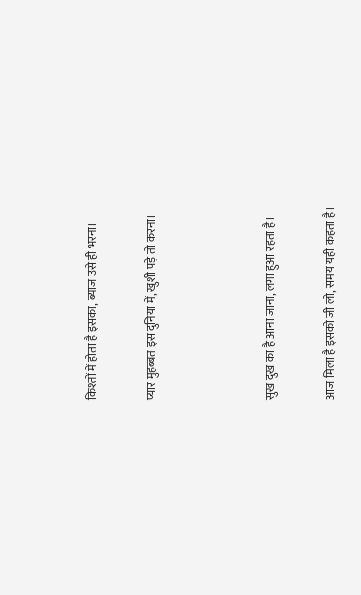किश्तों में होता है इसका, ब्याज उसे ही भरना।

प्यार मुहब्बत इस दुनिया में, खुशी पड़े तो करना।



सुख दुख का है आना जाना, लगा हुआ रहता है।

आज मिला है इसको जी लो, समय यही कहता है।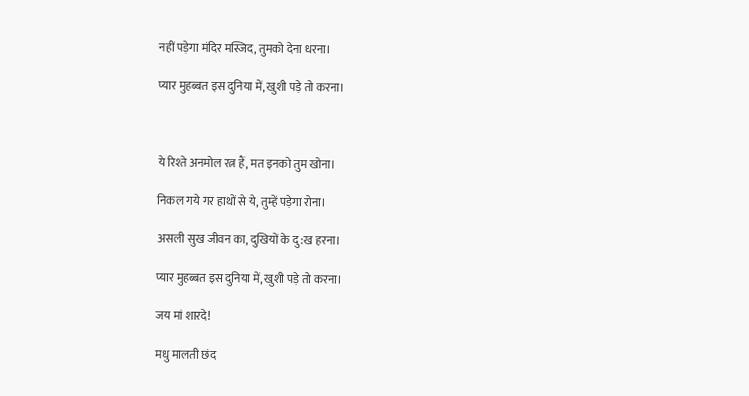नहीं पड़ेगा मंदिर मस्जिद, तुमको देना धरना।

प्यार मुहब्बत इस दुनिया में, खुशी पड़े तो करना।



ये रिश्ते अनमोल रत्न हैं, मत इनको तुम खोना।

निकल गये गर हाथों से ये, तुम्हें पड़ेगा रोना।

असली सुख जीवन का, दुखियों के दु:ख हरना।

प्यार मुहब्बत इस दुनिया में, खुशी पड़े तो करना।

जय मां शारदे!

मधु मालती छंद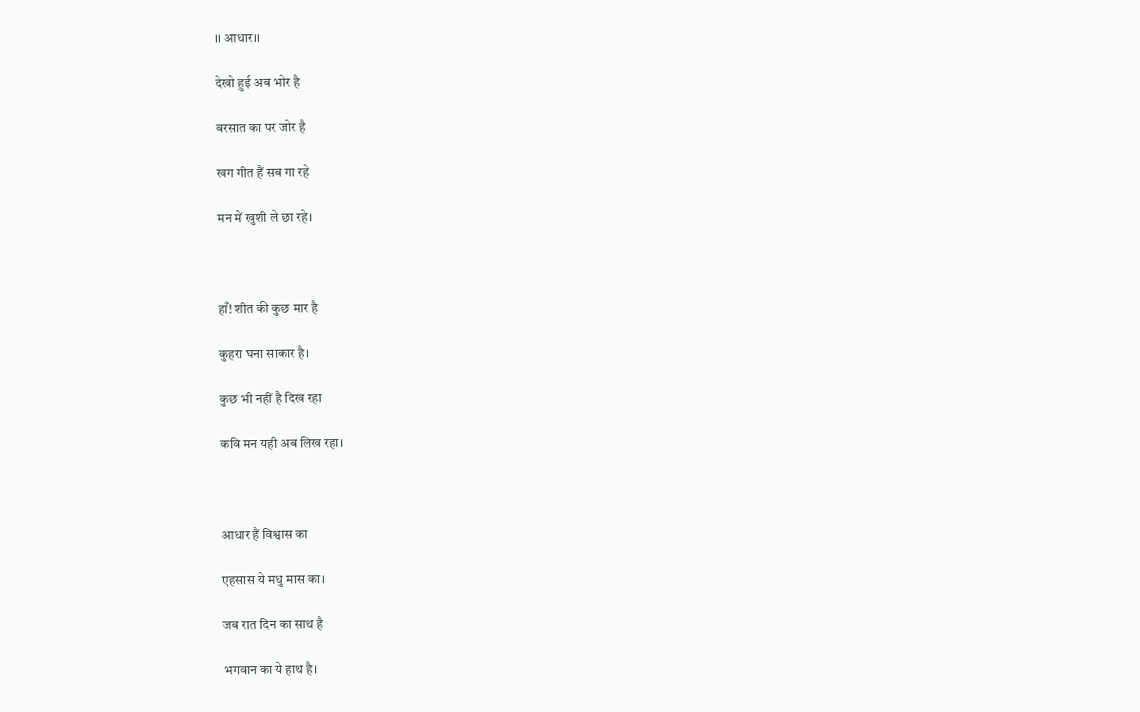।। आधार।।

देखो हुई अब भोर है

बरसात का पर जोर है

खग गीत हैं सब गा रहे

मन में खुशी ले छा रहे।



हाँ! शीत की कुछ मार है

कुहरा घना साकार है।

कुछ भी नहीं है दिख रहा

कवि मन यही अब लिख रहा।



आधार हैं विश्वास का

एहसास ये मधु मास का।

जब रात दिन का साथ है

भगवान का ये हाथ है।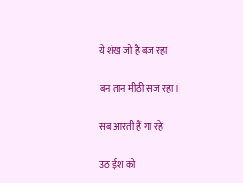ये शंख जो है बज रहा

बन तान मीठी सज रहा।

सब आरती हैं गा रहे

उठ ईश को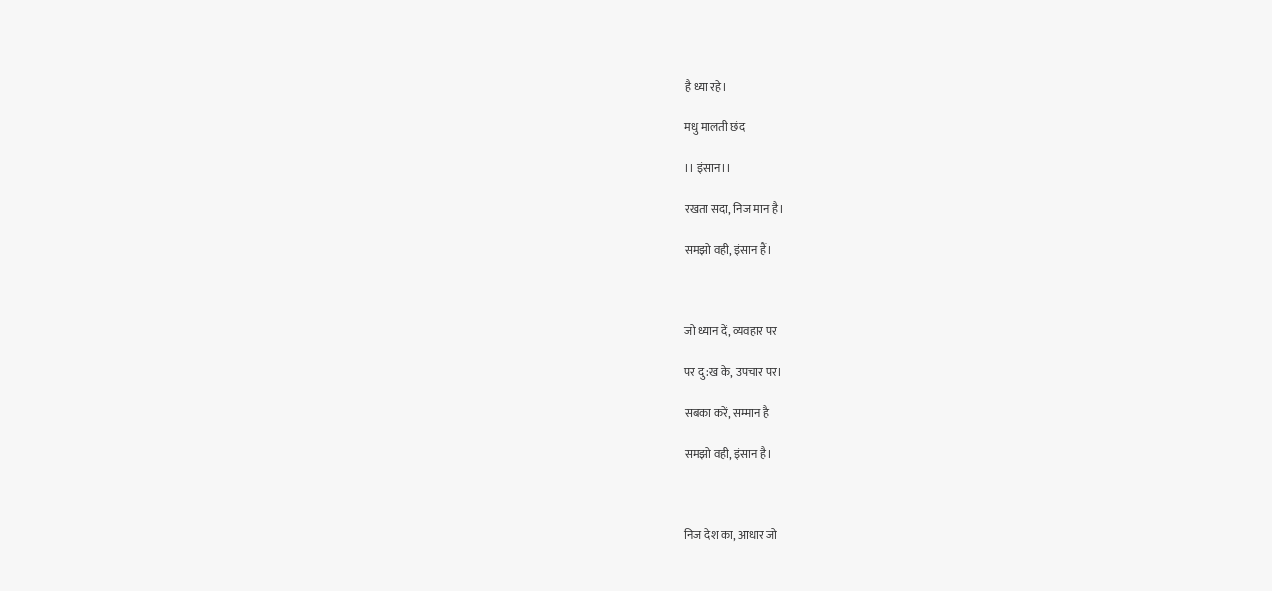है ध्या रहे।

मधु मालती छंद

।। इंसान।।

रखता सदा, निज मान है।

समझो वही, इंसान हैं।



जो ध्यान दें, व्यवहार पर

पर दु:ख के, उपचार पर।

सबका करें, सम्मान है

समझो वही, इंसान है।



निज देश का, आधार जो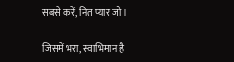सबसे करें, नित प्यार जो।

जिसमें भरा, स्वाभिमान है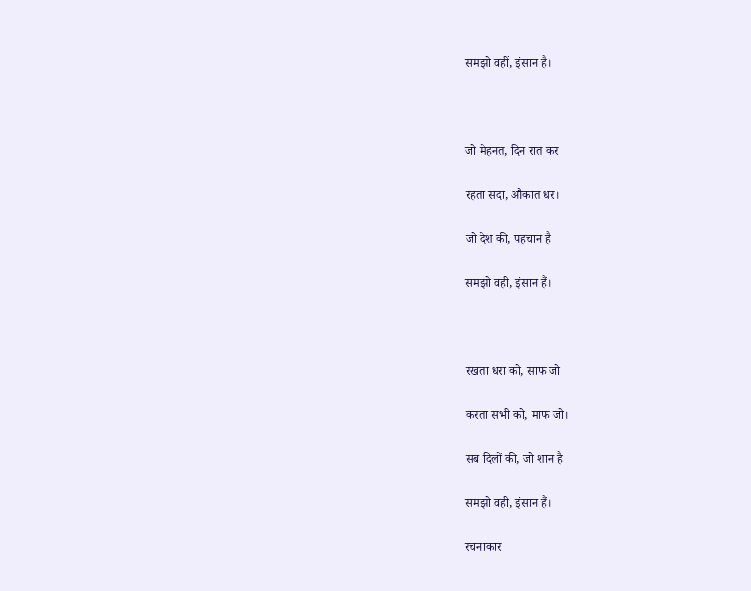समझो वहीं, इंसान है।



जो मेहनत, दिन रात कर

रहता सदा, औकात धर।

जो देश की, पहचान है

समझो वही, इंसान हैं।



रखता धरा को, साफ जो

करता सभी को, माफ जो।

सब दिलों की, जो शान है

समझो वही, इंसान हैं।

रचनाकार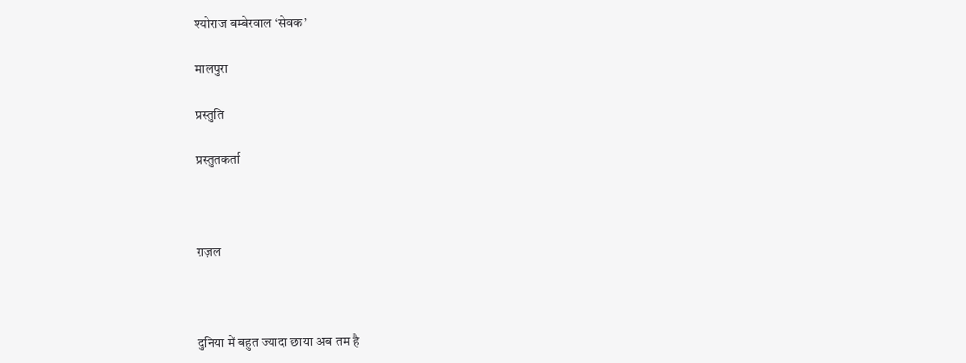श्योराज बम्बेरवाल ‘सेवक’

मालपुरा

प्रस्तुति

प्रस्तुतकर्ता



ग़ज़ल



दुनिया में बहुत ज्यादा छाया अब तम है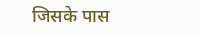जिसके पास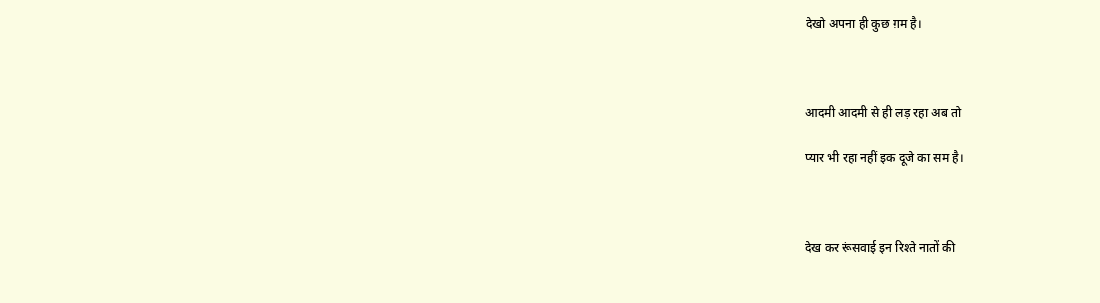देखो अपना ही कुछ ग़म है।



आदमी आदमी से ही लड़ रहा अब तो

प्यार भी रहा नहीं इक दूजे का सम है।



देख कर रूंसवाई इन रिश्ते नातों की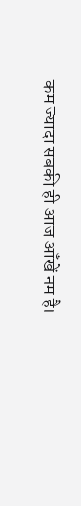कम ज्यादा सबकी ही आज ऑंखें नम है।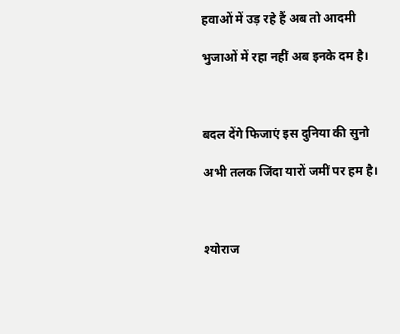हवाओं में उड़ रहे हैं अब तो आदमी

भुजाओं में रहा नहीं अब इनके दम है।



बदल देंगे फिजाएं इस दुनिया की सुनो

अभी तलक जिंदा यारों जमीं पर हम है।



श्योराज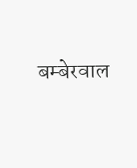बम्बेरवाल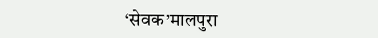‘सेवक’मालपुरा